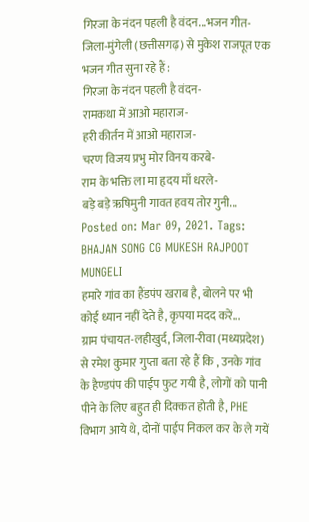गिरजा के नंदन पहली है वंदन...भजन गीत-
जिला-मुंगेली (छत्तीसगढ़) से मुकेश राजपूत एक भजन गीत सुना रहे हैं :
गिरजा के नंदन पहली है वंदन-
रामकथा में आओ महाराज-
हरी कीर्तन में आओ महाराज-
चरण विजय प्रभु मोर विनय करबे-
राम के भक्ति ला मा हृदय माँ धरले-
बड़े बड़े ऋषिमुनी गावत हवय तोर गुनी...
Posted on: Mar 09, 2021. Tags: BHAJAN SONG CG MUKESH RAJPOOT MUNGELI
हमारे गांव का हैंडपंप खराब है, बोलने पर भी कोई ध्यान नहीं देते है, कृपया मदद करें...
ग्राम पंचायत-लहीखुर्द, जिला-रीवा (मध्यप्रदेश) से रमेश कुमार गुप्ता बता रहे हैं कि , उनके गांव के हैण्डपंप की पाईप फुट गयी है, लोगों को पानी पीने के लिए बहुत ही दिक्कत होती है, PHE विभाग आये थे, दोनों पाईप निकल कर के ले गयें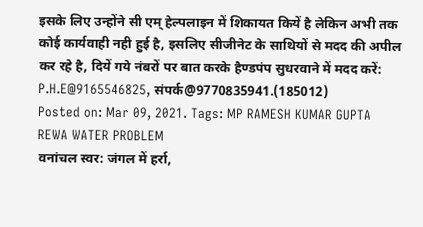इसके लिए उन्होंने सी एम् हेल्पलाइन में शिकायत कियें है लेकिन अभी तक कोई कार्यवाही नही हुई है, इसलिए सीजीनेट के साथियों से मदद की अपील कर रहे है, दियें गये नंबरों पर बात करके हैण्डपंप सुधरवाने में मदद करें: P.H.E@9165546825, संपर्क@9770835941.(185012)
Posted on: Mar 09, 2021. Tags: MP RAMESH KUMAR GUPTA REWA WATER PROBLEM
वनांचल स्वर: जंगल में हर्रा,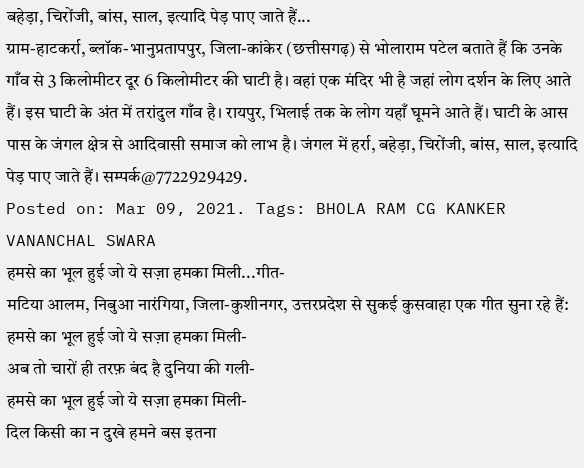बहेड़ा, चिरोंजी, बांस, साल, इत्यादि पेड़ पाए जाते हैं...
ग्राम-हाटकर्रा, ब्लॉक-भानुप्रतापपुर, जिला-कांकेर (छत्तीसगढ़) से भोलाराम पटेल बताते हैं कि उनके गाँव से 3 किलोमीटर दूर 6 किलोमीटर की घाटी है। वहां एक मंदिर भी है जहां लोग दर्शन के लिए आते हैं। इस घाटी के अंत में तरांदुल गाँव है। रायपुर, भिलाई तक के लोग यहाँ घूमने आते हैं। घाटी के आस पास के जंगल क्षेत्र से आदिवासी समाज को लाभ है। जंगल में हर्रा, बहेड़ा, चिरोंजी, बांस, साल, इत्यादि पेड़ पाए जाते हैं। सम्पर्क@7722929429.
Posted on: Mar 09, 2021. Tags: BHOLA RAM CG KANKER VANANCHAL SWARA
हमसे का भूल हुई जो ये सज़ा हमका मिली...गीत-
मटिया आलम, निबुआ नारंगिया, जिला-कुशीनगर, उत्तरप्रदेश से सुकई कुसवाहा एक गीत सुना रहे हैं:
हमसे का भूल हुई जो ये सज़ा हमका मिली-
अब तो चारों ही तरफ़ बंद है दुनिया की गली-
हमसे का भूल हुई जो ये सज़ा हमका मिली-
दिल किसी का न दुखे हमने बस इतना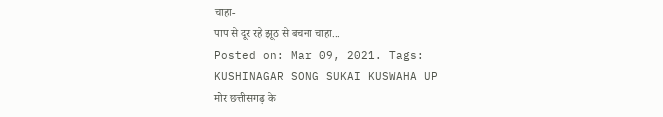चाहा-
पाप से दूर रहे झूठ से बचना चाहा...
Posted on: Mar 09, 2021. Tags: KUSHINAGAR SONG SUKAI KUSWAHA UP
मोर छत्तीसगढ़ के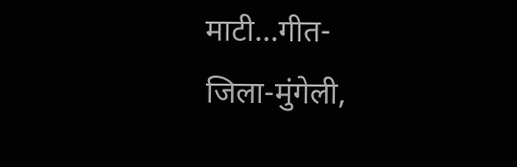माटी...गीत-
जिला-मुंगेली,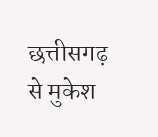छत्तीसगढ़ से मुकेश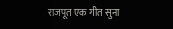राजपूत एक गीत सुना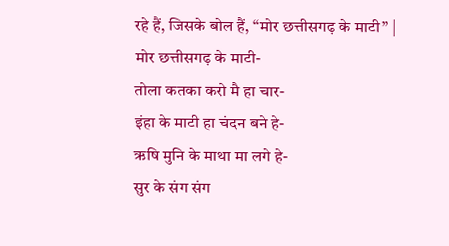रहे हैं, जिसके बोल हैं, “मोर छत्तीसगढ़ के माटी” |
मोर छत्तीसगढ़ के माटी-
तोला कतका करो मै हा चार-
इंहा के माटी हा चंदन बने हे-
ऋषि मुनि के माथा मा लगे हे-
सुर के संग संग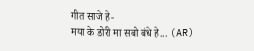गीत साजे हे-
मया के डोरी मा सबो बंधे हे... (AR)